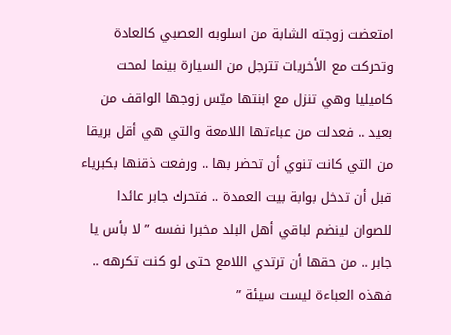امتعضت زوجته الشابة من اسلوبه العصبي كالعادة وتحركت مع الأخريات تترجل من السيارة بينما لمحت كاميليا وهي تنزل مع ابنتها ميّس زوجها الواقف من بعيد .. فعدلت من عباءتها اللامعة والتي هي أقل بريقا من التي كانت تنوي أن تحضر بها .. ورفعت ذقنها بكبرياء قبل أن تدخل بوابة بيت العمدة .. فتحرك جابر عائدا للصوان لينضم لباقي أهل البلد مخبرا نفسه ” لا بأس يا جابر .. من حقها أن ترتدي اللامع حتى لو كنت تكرهه .. فهذه العباءة ليست سيئة ”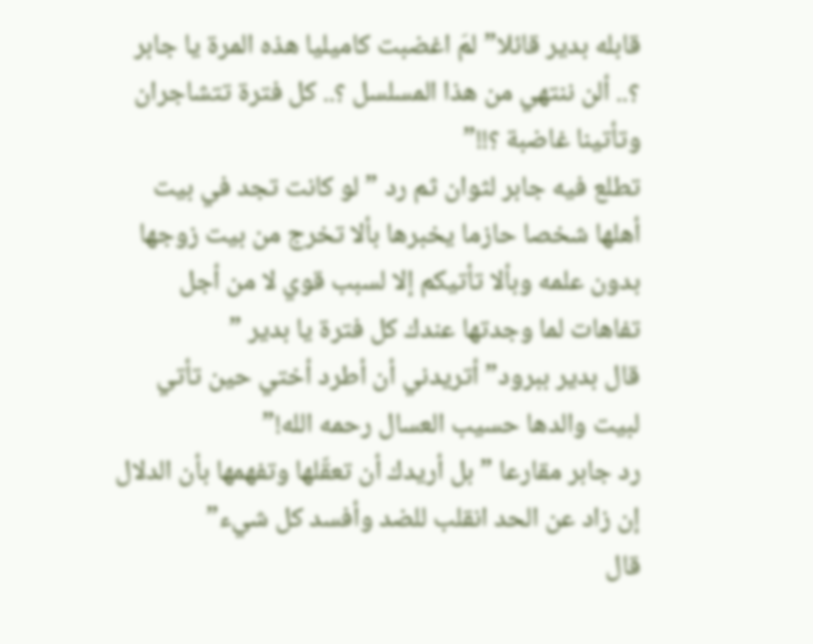قابله بدير قائلا” لمَ اغضبت كاميليا هذه المرة يا جابر ؟.. ألن ننتهي من هذا المسلسل ؟.. كل فترة تتشاجران وتأتينا غاضبة ؟!!”
تطلع فيه جابر لثوان ثم رد ” لو كانت تجد في بيت أهلها شخصا حازما يخبرها بألا تخرج من بيت زوجها بدون علمه وبألا تأتيكم إلا لسبب قوي لا من أجل تفاهات لما وجدتها عندك كل فترة يا بدير ”
قال بدير ببرود” أتريدني أن أطرد أختي حين تأتي لبيت والدها حسيب العسال رحمه الله!”
رد جابر مقارعا ” بل أريدك أن تعقّلها وتفهمها بأن الدلال إن زاد عن الحد انقلب للضد وأفسد كل شيء”
قال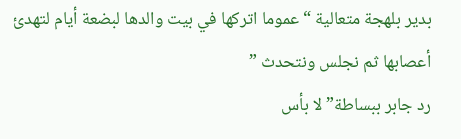بدير بلهجة متعالية “عموما اتركها في بيت والدها لبضعة أيام لتهدئ أعصابها ثم نجلس ونتحدث ”
رد جابر ببساطة” لا بأس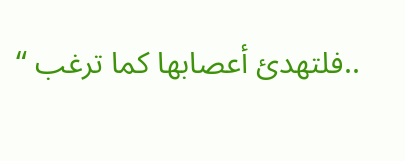..فلتهدئ أعصابها كما ترغب “